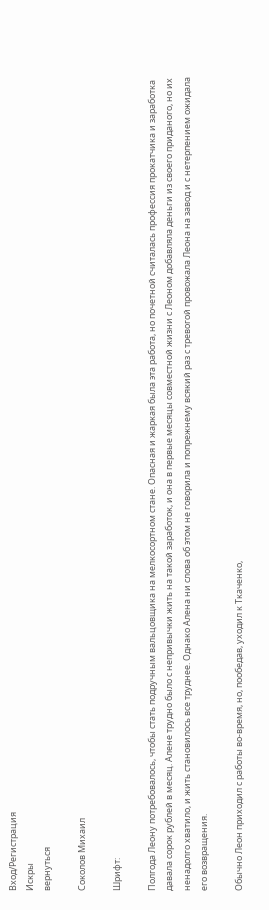Вход/Регистрация
Искры
вернуться

Соколов Михаил

Шрифт:

Полгода Леону потребовалось, чтобы стать подручным вальцовщика на мелкосортном стане. Опасная и жаркая была эта работа, но почетной считалась профессия прокатчика и заработка давала сорок рублей в месяц. Алене трудно было с непривычки жить на такой заработок, и она в первые месяцы совместной жизни с Леоном добавляла деньги из своего приданого, но их ненадолго хватило, и жить становилось все труднее. Однако Алена ни слова об этом не говорила и попрежнему всякий раз с тревогой провожала Леона на завод и с нетерпением ожидала его возвращения.

Обычно Леон приходил с работы во-время, но, пообедав, уходил к Ткаченко,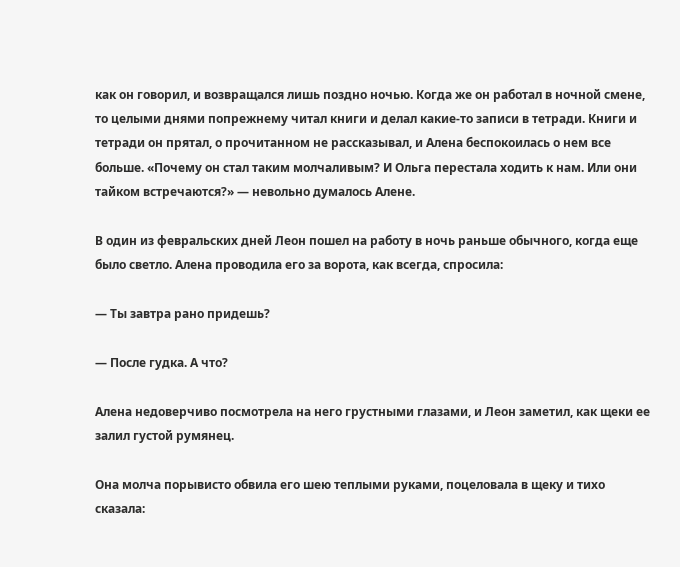как он говорил, и возвращался лишь поздно ночью. Когда же он работал в ночной смене, то целыми днями попрежнему читал книги и делал какие-то записи в тетради. Книги и тетради он прятал, о прочитанном не рассказывал, и Алена беспокоилась о нем все больше. «Почему он стал таким молчаливым? И Ольга перестала ходить к нам. Или они тайком встречаются?» — невольно думалось Алене.

В один из февральских дней Леон пошел на работу в ночь раньше обычного, когда еще было светло. Алена проводила его за ворота, как всегда, спросила:

— Ты завтра рано придешь?

— После гудка. А что?

Алена недоверчиво посмотрела на него грустными глазами, и Леон заметил, как щеки ее залил густой румянец.

Она молча порывисто обвила его шею теплыми руками, поцеловала в щеку и тихо сказала: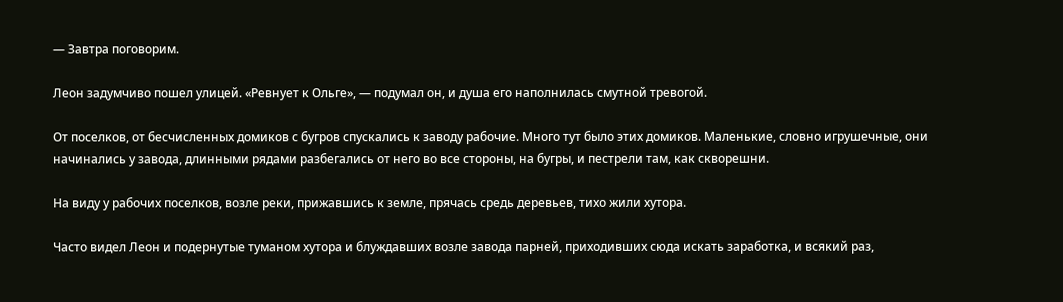— Завтра поговорим.

Леон задумчиво пошел улицей. «Ревнует к Ольге», — подумал он, и душа его наполнилась смутной тревогой.

От поселков, от бесчисленных домиков с бугров спускались к заводу рабочие. Много тут было этих домиков. Маленькие, словно игрушечные, они начинались у завода, длинными рядами разбегались от него во все стороны, на бугры, и пестрели там, как скворешни.

На виду у рабочих поселков, возле реки, прижавшись к земле, прячась средь деревьев, тихо жили хутора.

Часто видел Леон и подернутые туманом хутора и блуждавших возле завода парней, приходивших сюда искать заработка, и всякий раз,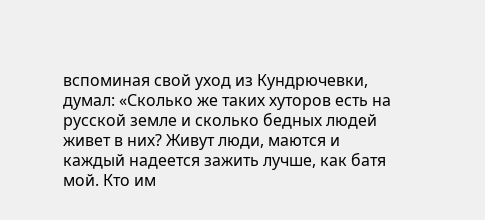вспоминая свой уход из Кундрючевки, думал: «Сколько же таких хуторов есть на русской земле и сколько бедных людей живет в них? Живут люди, маются и каждый надеется зажить лучше, как батя мой. Кто им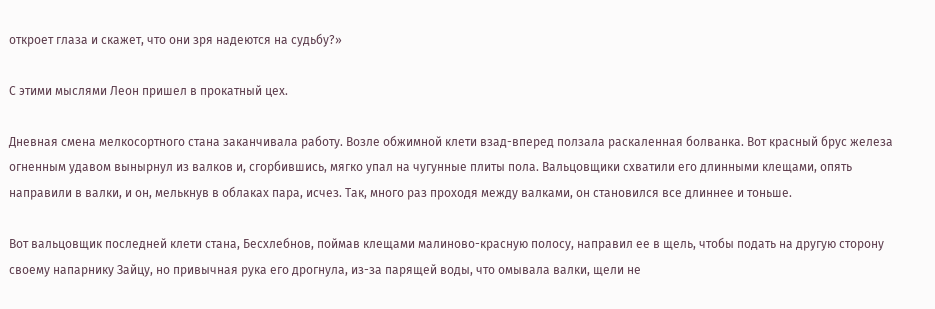откроет глаза и скажет, что они зря надеются на судьбу?»

С этими мыслями Леон пришел в прокатный цех.

Дневная смена мелкосортного стана заканчивала работу. Возле обжимной клети взад-вперед ползала раскаленная болванка. Вот красный брус железа огненным удавом вынырнул из валков и, сгорбившись, мягко упал на чугунные плиты пола. Вальцовщики схватили его длинными клещами, опять направили в валки, и он, мелькнув в облаках пара, исчез. Так, много раз проходя между валками, он становился все длиннее и тоньше.

Вот вальцовщик последней клети стана, Бесхлебнов, поймав клещами малиново-красную полосу, направил ее в щель, чтобы подать на другую сторону своему напарнику Зайцу, но привычная рука его дрогнула, из-за парящей воды, что омывала валки, щели не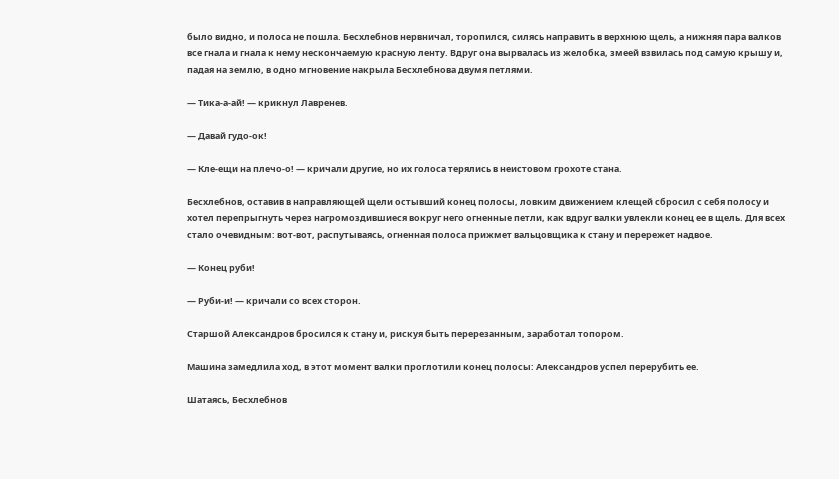было видно, и полоса не пошла. Бесхлебнов нервничал, торопился, силясь направить в верхнюю щель, а нижняя пара валков все гнала и гнала к нему нескончаемую красную ленту. Вдруг она вырвалась из желобка, змеей взвилась под самую крышу и, падая на землю, в одно мгновение накрыла Бесхлебнова двумя петлями.

— Тика-а-ай! — крикнул Лавренев.

— Давай гудо-ок!

— Кле-ещи на плечо-о! — кричали другие, но их голоса терялись в неистовом грохоте стана.

Бесхлебнов, оставив в направляющей щели остывший конец полосы, ловким движением клещей сбросил с себя полосу и хотел перепрыгнуть через нагромоздившиеся вокруг него огненные петли, как вдруг валки увлекли конец ее в щель. Для всех стало очевидным: вот-вот, распутываясь, огненная полоса прижмет вальцовщика к стану и перережет надвое.

— Конец руби!

— Руби-и! — кричали со всех сторон.

Старшой Александров бросился к стану и, рискуя быть перерезанным, заработал топором.

Машина замедлила ход, в этот момент валки проглотили конец полосы: Александров успел перерубить ее.

Шатаясь, Бесхлебнов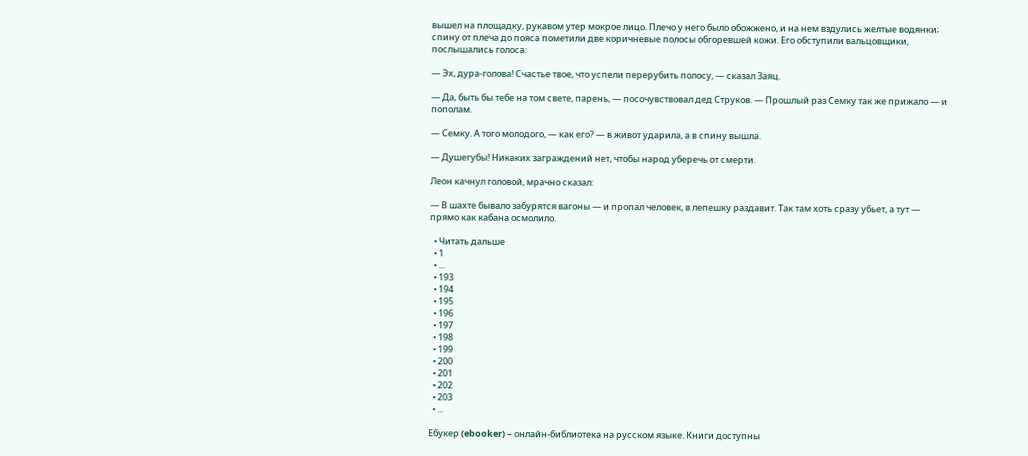вышел на площадку, рукавом утер мокрое лицо. Плечо у него было обожжено, и на нем вздулись желтые водянки; спину от плеча до пояса пометили две коричневые полосы обгоревшей кожи. Его обступили вальцовщики, послышались голоса:

— Эх, дура-голова! Счастье твое, что успели перерубить полосу, — сказал Заяц.

— Да, быть бы тебе на том свете, парень, — посочувствовал дед Струков. — Прошлый раз Семку так же прижало — и пополам.

— Семку. А того молодого, — как его? — в живот ударила, а в спину вышла.

— Душегубы! Никаких заграждений нет, чтобы народ уберечь от смерти.

Леон качнул головой, мрачно сказал:

— В шахте бывало забурятся вагоны — и пропал человек, в лепешку раздавит. Так там хоть сразу убьет, а тут — прямо как кабана осмолило.

  • Читать дальше
  • 1
  • ...
  • 193
  • 194
  • 195
  • 196
  • 197
  • 198
  • 199
  • 200
  • 201
  • 202
  • 203
  • ...

Ебукер (ebooker) – онлайн-библиотека на русском языке. Книги доступны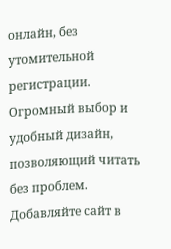онлайн, без утомительной регистрации. Огромный выбор и удобный дизайн, позволяющий читать без проблем. Добавляйте сайт в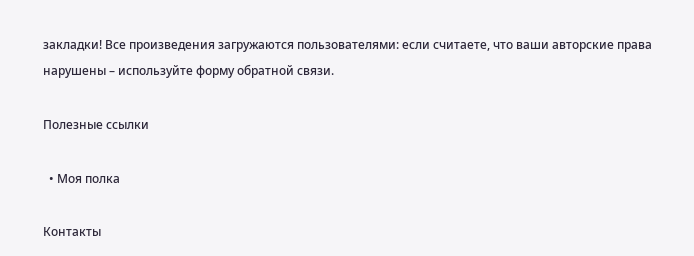закладки! Все произведения загружаются пользователями: если считаете, что ваши авторские права нарушены – используйте форму обратной связи.

Полезные ссылки

  • Моя полка

Контакты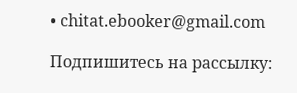• chitat.ebooker@gmail.com

Подпишитесь на рассылку: